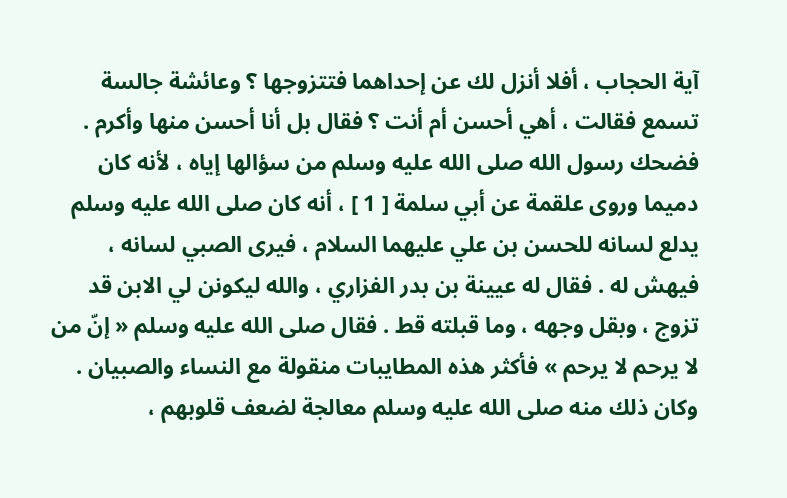آية الحجاب ، أفلا أنزل لك عن إحداهما فتتزوجها ؟ وعائشة جالسة تسمع فقالت ، أهي أحسن أم أنت ؟ فقال بل أنا أحسن منها وأكرم . فضحك رسول الله صلى الله عليه وسلم من سؤالها إياه ، لأنه كان دميما وروى علقمة عن أبي سلمة [ 1 ] ، أنه كان صلى الله عليه وسلم يدلع لسانه للحسن بن علي عليهما السلام ، فيرى الصبي لسانه ، فيهش له . فقال له عيينة بن بدر الفزاري ، والله ليكونن لي الابن قد تزوج ، وبقل وجهه ، وما قبلته قط . فقال صلى الله عليه وسلم « إنّ من لا يرحم لا يرحم » فأكثر هذه المطايبات منقولة مع النساء والصبيان . وكان ذلك منه صلى الله عليه وسلم معالجة لضعف قلوبهم ،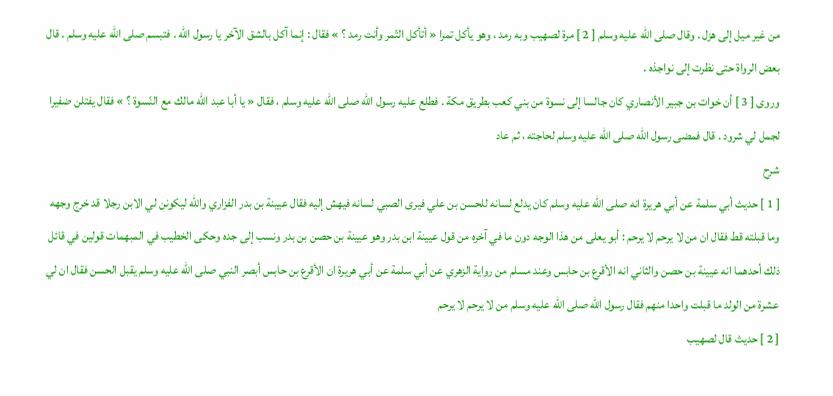من غير ميل إلى هزل . وقال صلى الله عليه وسلم [ 2 ] مرة لصهيب وبه رمد ، وهو يأكل تمرا « أتأكل التّمر وأنت رمد ؟ » فقال : إنما آكل بالشق الآخر يا رسول الله . فتبسم صلى الله عليه وسلم . قال بعض الرواة حتى نظرت إلى نواجذه .
وروى [ 3 ] أن خوات بن جبير الأنصاري كان جالسا إلى نسوة من بني كعب بطريق مكة . فطلع عليه رسول الله صلى الله عليه وسلم ، فقال « يا أبا عبد الله مالك مع النّسوة ؟ » فقال يفتلن ضفيرا لجمل لي شرود . قال فمضى رسول الله صلى الله عليه وسلم لحاجته ، ثم عاد
شرح
[ 1 ] حديث أبي سلمة عن أبي هريرة انه صلى الله عليه وسلم كان يدلع لسانه للحسن بن علي فيرى الصبي لسانه فيهش إليه فقال عيينة بن بدر الفزاري والله ليكونن لي الابن رجلا قد خرج وجهه وما قبلته قط فقال ان من لا يرحم لا يرحم : أبو يعلى من هذا الوجه دون ما في آخره من قول عيينة ابن بدر وهو عيينة بن حصن بن بدر ونسب إلى جده وحكى الخطيب في المبهمات قولين في قائل ذلك أحدهما انه عيينة بن حصن والثاني انه الأقرع بن حابس وعند مسلم من رواية الزهري عن أبي سلمة عن أبي هريرة ان الأقرع بن حابس أبصر النبي صلى الله عليه وسلم يقبل الحسن فقال ان لي عشرة من الولد ما قبلت واحدا منهم فقال رسول الله صلى الله عليه وسلم من لا يرحم لا يرحم
[ 2 ] حديث قال لصهيب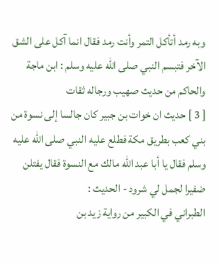وبه رمد أتأكل التمر وأنت رمد فقال انما آكل على الشق الآخر فتبسم النبي صلى الله عليه وسلم : ابن ماجة والحاكم من حديث صهيب ورجاله ثقات
[ 3 ] حديث ان خوات بن جبير كان جالسا إلى نسوة من بني كعب بطريق مكة فطلع عليه النبي صلى الله عليه وسلم فقال يا أبا عبد الله مالك مع النسوة فقال يفتلن ضفيرا لجمل لي شرود - الحديث :
الطبراني في الكبير من رواية زيد بن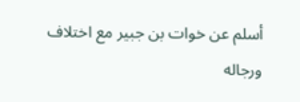أسلم عن خوات بن جبير مع اختلاف ورجاله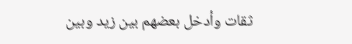ثقات وأدخل بعضهم بين زيد وبين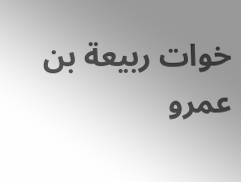خوات ربيعة بن عمرو